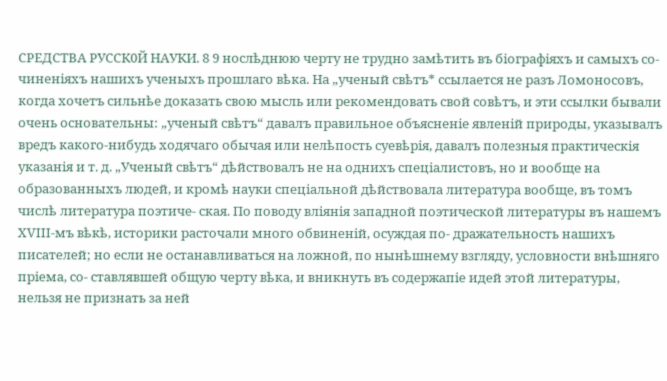СРЕДСТВА РУССК0Й НАУКИ. 8 9 нослѣднюю черту не трудно замѣтить въ біографіяхъ и самыхъ со- чиненіяхъ нашихъ ученыхъ прошлаго вѣка. На „ученый свѣтъ* ссылается не разъ Ломоносовъ, когда хочетъ сильнѣе доказать свою мысль или рекомендовать свой совѣтъ, и эти ссылки бывали очень основательны: „ученый свѣтъ“ давалъ правильное объясненіе явленій природы, указывалъ вредъ какого-нибудь ходячаго обычая или нелѣпость суевѣрія, давалъ полезныя практическія указанія и т. д. „Ученый свѣтъ“ дѣйствовалъ не на однихъ спеціалистовъ, но и вообще на образованныхъ людей, и кромѣ науки спеціальной дѣйствовала литература вообще, въ томъ числѣ литература поэтиче- ская. По поводу вліянія западной поэтической литературы въ нашемъ ХVІІІ-мъ вѣкѣ, историки расточали много обвиненій, осуждая по- дражательность нашихъ писателей; но если не останавливаться на ложной, по нынѣшнему взгляду, условности внѣшняго пріема, со- ставлявшей общую черту вѣка, и вникнуть въ содержапіе идей этой литературы, нельзя не признать за ней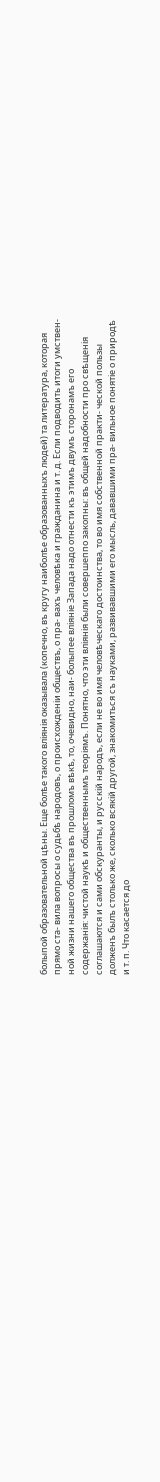болыпой образовательной цѣны. Еще болѣе такого вліянія оказывала (копечно, въ кругу наиболѣе образованныхъ людей) та литература, которая прямо ста- вила вопросы о судьбѣ народовъ, о происхожденіи обществъ, о пра- вахъ человѣка и гражданина и т. д. Если подводить итоги умствен- ной жизни нашего общества въ прошломъ вѣкѣ, то, очевидно, наи- болыпее вліяніе Запада надо отнести къ этимъ двумъ сторонамъ его содержанія: чистой наукѣ и общественнымъ теоріямъ. Понятно, что эти вліянія были совершеппо закопны: въ общей надобности про свѣщенія соглашаются и сами обскуранты, и русскій народъ, если не во имя человѣческаго достоинства, то во имя собственной практи- ческой пользы долженъ былъ столько же, сколько всякій другой, знакомиться съ науками, развивавшими его мысль, дававшими пра- вильное понятіе о природѣ и т. п. Что касается до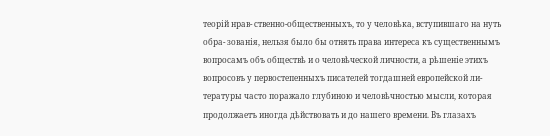теорій нрав- ственно-общественныхъ, то у человѣка, вступившаго на нуть обра- зованія, нельзя было бы отнять права интереса къ существеннымъ вопросамъ объ обществѣ и о человѣческой личности, а рѣшеніе этихъ вопросовъ у первостепенныхъ писателей тогдашней европейской ли- тературы часто поражало глубиною и человѣчностью мысли, которая продолжаетъ иногда дѣйствовать и до нашего времени. Въ глазахъ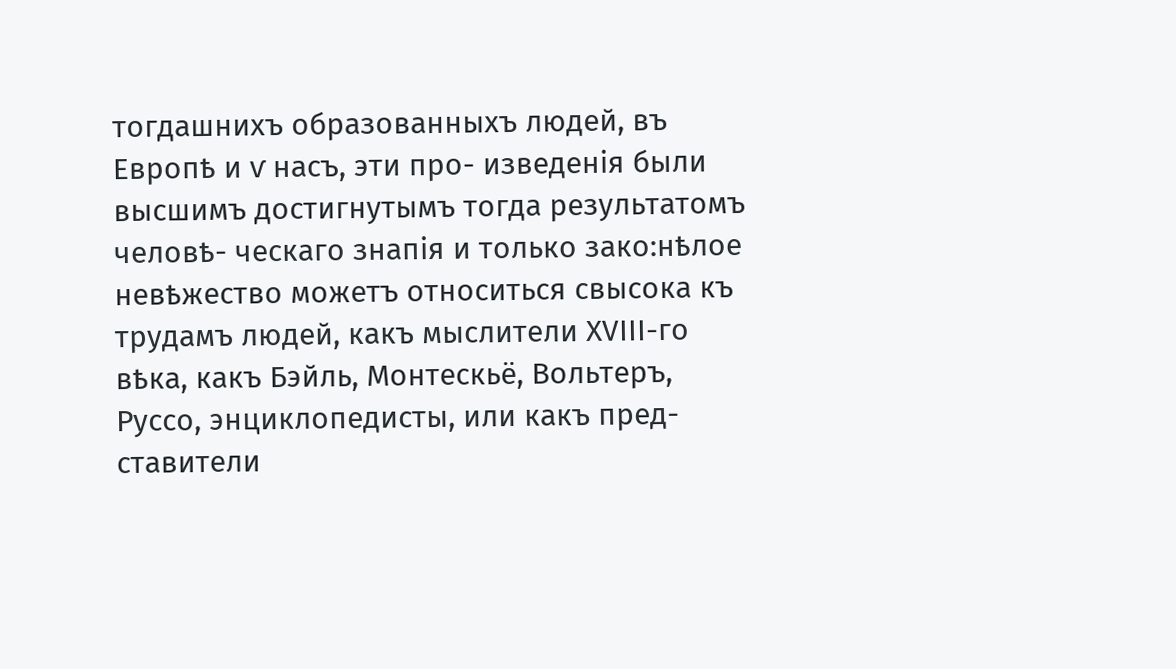тогдашнихъ образованныхъ людей, въ Европѣ и ѵ насъ, эти про- изведенія были высшимъ достигнутымъ тогда результатомъ человѣ- ческаго знапія и только зако:нѣлое невѣжество можетъ относиться свысока къ трудамъ людей, какъ мыслители ХVІІІ-го вѣка, какъ Бэйль, Монтескьё, Вольтеръ, Руссо, энциклопедисты, или какъ пред- ставители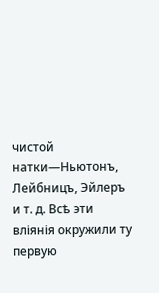чистой натки—Ньютонъ, Лейбницъ, Эйлеръ и т. д. Всѣ эти вліянія окружили ту первую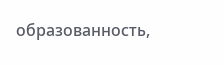образованность,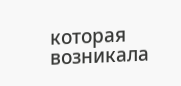которая возникала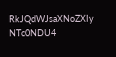RkJQdWJsaXNoZXIy NTc0NDU4